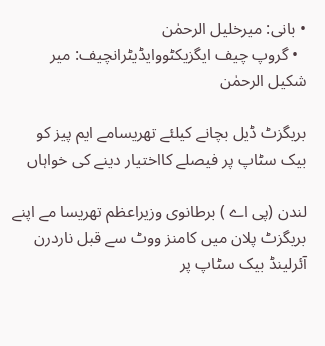• بانی: میرخلیل الرحمٰن
  • گروپ چیف ایگزیکٹووایڈیٹرانچیف: میر شکیل الرحمٰن

بریگزٹ ڈیل بچانے کیلئے تھریسامے ایم پیز کو بیک سٹاپ پر فیصلے کااختیار دینے کی خواہاں

لندن (پی اے ) برطانوی وزیراعظم تھریسا مے اپنے بریگزٹ پلان میں کامنز ووٹ سے قبل ناردرن آئرلینڈ بیک سٹاپ پر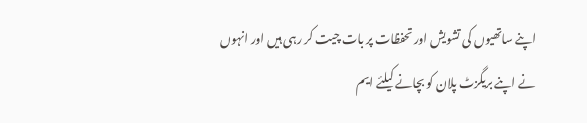اپنے ساتھیوں کی تشویش اور تحفظات پر بات چیت کر رہی ہیں اور انہوں نے اپنے بریگزٹ پلان کو بچانے کیلئے ایم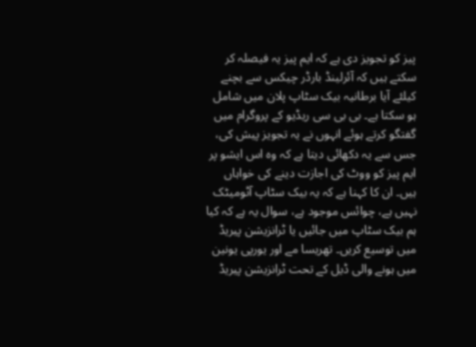پیز کو تجویز دی ہے کہ ایم پیز یہ فیصلہ کر سکتے ہیں کہ آئرلینڈ بارڈر چیکس سے بچنے کیلئے آیا برطانیہ بیک سٹاپ پلان میں شامل ہو سکتا ہے۔ بی بی سی ریڈیو کے پروگرام میں گفتگو کرتے ہوئے انہوں نے یہ تجویز پیش کی، جس سے یہ دکھائی دیتا ہے کہ وہ اس ایشو پر ایم پیز کو ووٹ کی اجازت دینے کی خواہاں ہیں۔ ان کا کہنا ہے کہ یہ بیک سٹاپ آٹومیٹک نہیں ہے، چوائس موجود ہے، سوال یہ ہے کہ کیا ہم بیک سٹاپ میں جائیں یا ٹرانزیشن پیریڈ میں توسیع کریں۔ تھریسا مے اور یورپی یونین میں ہونے والی ڈیل کے تحت ٹرانزیشن پیریڈ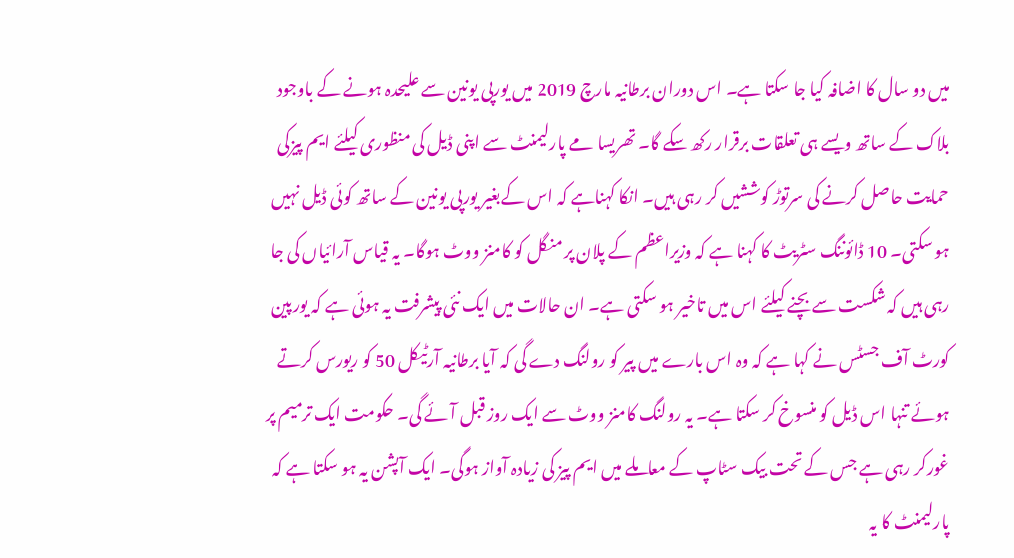میں دو سال کا اضافہ کیا جا سکتا ہے۔ اس دوران برطانیہ مارچ 2019 میں یورپی یونین سے علیحدہ ہونے کے باوجود بلاک کے ساتھ ویسے ہی تعلقات برقرار رکھ سکے گا۔ تھریسا مے پارلیمنٹ سے اپنی ڈیل کی منظوری کیلئے ایم پیزکی حمایت حاصل کرنے کی سرتوڑ کوششیں کر رہی ہیں۔ انکا کہناہے کہ اس کےبغیر یورپی یونین کے ساتھ کوئی ڈیل نہیں ہو سکتی۔ 10 ڈائوننگ سٹریٹ کا کہنا ہے کہ وزیراعظم کے پلان پر منگل کو کامنز ووٹ ہوگا۔ یہ قیاس آرائیاں کی جا رہی ہیں کہ شکست سے بچنے کیلئے اس میں تاخیر ہو سکتی ہے۔ ان حالات میں ایک نئی پیشرفت یہ ہوئی ہے کہ یورپین کورٹ آف جسٹس نے کہا ہے کہ وہ اس بارے میں پیر کو رولنگ دے گی کہ آیا برطانیہ آرٹیکل 50 کو ریورس کرتے ہوئے تنہا اس ڈیل کو منسوخ کر سکتا ہے۔ یہ رولنگ کامنز ووٹ سے ایک روز قبل آئے گی۔ حکومت ایک ترمیم پر غورکر رہی ہے جس کے تحت بیک سٹاپ کے معاملے میں ایم پیز کی زیادہ آواز ہوگی۔ ایک آپشن یہ ہو سکتا ہے کہ پارلیمنٹ کا یہ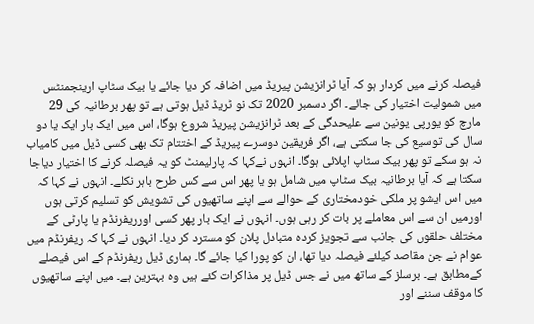فیصلہ کرنے میں کردار ہو کہ آیا ٹرانزیشن پیریڈ میں اضافہ کر دیا جائے یا بیک سٹاپ ارینجمنٹس میں شمولیت اختیار کی جائے۔ اگر دسمبر 2020 تک نو ٹریڈ ڈیل ہوتی ہے تو پھر برطانیہ کی 29 مارچ کو یورپی یونین سے علیحدگی کے بعد ٹرانزیشن پیریڈ شروع ہوگا، اس میں ایک بار ایک یا دو سال کی توسیع کی جا سکتی ہے، اگر فریقین دوسرے پیریڈ کے اختتام تک بھی کسی ڈیل میں کامیاب نہ ہو سکے تو پھر بیک سٹاپ اپلائی ہوگا۔ انہوں نےکہا کہ پارلیمنٹ کو یہ فیصلہ کرنے کا اختیار دیاجا سکتا ہے کہ آیا برطانیہ بیک سٹاپ میں شامل ہو یا پھر اس سے کس طرح باہر نکلے۔ انہوں نے کہا کہ میں اس ایشو پر ملکی خودمختاری کے حوالے سے اپنے ساتھیوں کی تشویش کو تسلیم کرتی ہوں اورمیں ان سے اس معاملے پر بات کر رہی ہوں۔ انہوں نے ایک بار پھر کسی اورریفرنڈم یا پارٹی کے مختلف حلقوں کی جانب سے تجویز کردہ متبادل پلان کو مسترد کر دیا۔ انہوں نے کہا کہ ریفرنڈم میں عوام نے جن مقاصد کیلئے فیصلہ دیا تھا، ان کو پورا کیا جائے گا۔ ہماری ڈیل ریفرنڈم کے اس فیصلے کےمطابق ہے۔ برسلز کے ساتھ میں نے جس ڈیل پر مذاکرات کئے ہیں وہ بہترین ہے۔ میں اپنے ساتھیوں کا موقف سننے اور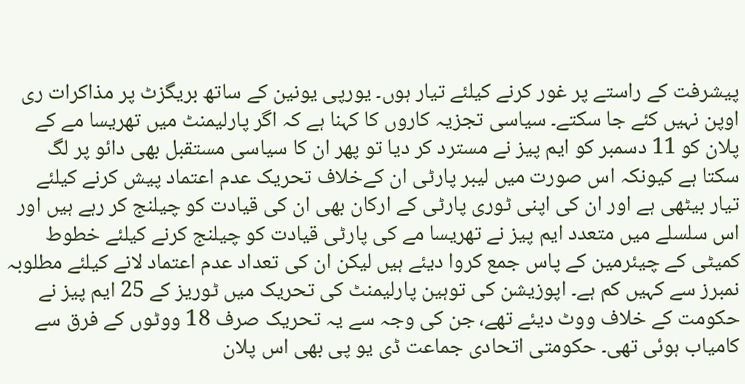پیشرفت کے راستے پر غور کرنے کیلئے تیار ہوں۔ یورپی یونین کے ساتھ بریگزٹ پر مذاکرات ری اوپن نہیں کئے جا سکتے۔ سیاسی تجزیہ کاروں کا کہنا ہے کہ اگر پارلیمنٹ میں تھریسا مے کے پلان کو 11 دسمبر کو ایم پیز نے مسترد کر دیا تو پھر ان کا سیاسی مستقبل بھی دائو پر لگ سکتا ہے کیونکہ اس صورت میں لیبر پارٹی ان کےخلاف تحریک عدم اعتماد پیش کرنے کیلئے تیار بیٹھی ہے اور ان کی اپنی ٹوری پارٹی کے ارکان بھی ان کی قیادت کو چیلنج کر رہے ہیں اور اس سلسلے میں متعدد ایم پیز نے تھریسا مے کی پارٹی قیادت کو چیلنج کرنے کیلئے خطوط کمیٹی کے چیئرمین کے پاس جمع کروا دیئے ہیں لیکن ان کی تعداد عدم اعتماد لانے کیلئے مطلوبہ نمبرز سے کہیں کم ہے۔ اپوزیشن کی توہین پارلیمنٹ کی تحریک میں ٹوریز کے 25 ایم پیز نے حکومت کے خلاف ووٹ دیئے تھے، جن کی وجہ سے یہ تحریک صرف 18 ووٹوں کے فرق سے کامیاب ہوئی تھی۔ حکومتی اتحادی جماعت ڈی یو پی بھی اس پلان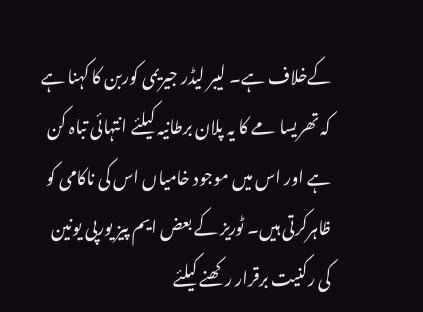کےخلاف ہے۔ لیبر لیڈر جیریمی کوربن کا کہنا ہے کہ تھریسا مے کا یہ پلان برطانیہ کیلئے انتہائی تباہ کن ہے اور اس میں موجود خامیاں اس کی ناکامی کو ظاہرکرتی ہیں۔ ٹوریز کے بعض ایم پیز یورپی یونین کی رکنیت برقرار رکھنے کیلئے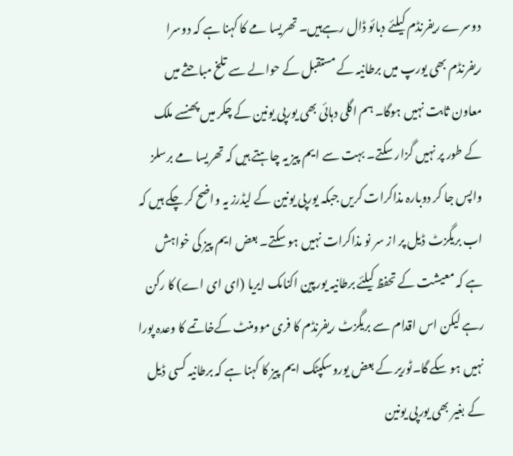دوسرے ریفرنڈم کیلئے دبائو ڈال رہےہیں۔ تھریسا مے کا کہنا ہے کہ دوسرا ریفرنڈم بھی یورپ میں برطانیہ کے مستقبل کے حوالے سے تلخ مباحثے میں معاون ثابت نہیں ہوگا۔ ہم اگلی دہائی بھی یورپی یونین کے چکر میں پھنسے ملک کے طور پر نہیں گزار سکتے۔ بہت سے ایم پیز یہ چاہتے ہیں کہ تھریسا مے برسلز واپس جا کر دوبارہ مذاکرات کریں جبکہ یورپی یونین کے لیڈرز یہ واضح کر چکے ہیں کہ اب بریگزٹ ڈیل پر از سر نو مذاکرات نہیں ہو سکتے۔ بعض ایم پیز کی خواہش ہے کہ معیشت کے تحفظ کیلئے برطانیہ یورپین اکنامک ایریا (ای ای اے) کا رکن رہے لیکن اس اقدام سے بریگزٹ ریفرنڈم کا فری موومنٹ کےخاتمے کا وعدہ پورا نہیں ہو سکے گا۔ٹوریر کے بعض یوروسکپٹک ایم پیز کا کہنا ہے کہ برطانیہ کسی ڈیل کے بغیر بھی یورپی یونین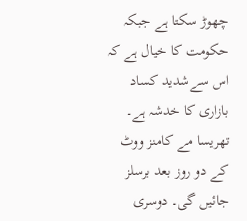چھوڑ سکتا ہے جبکہ حکومت کا خیال ہے کہ اس سےشدید کساد بازاری کا خدشہ ہے۔ تھریسا مے کامنز ووٹ کے دو روز بعد برسلز جائیں گی۔ دوسری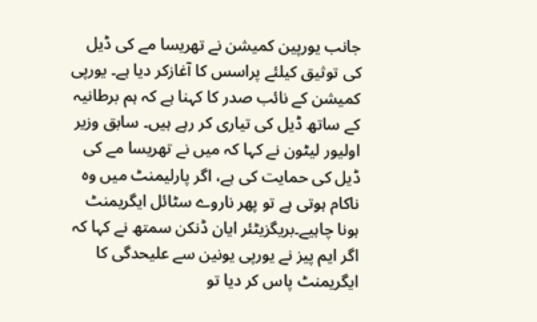جانب یورپین کمیشن نے تھریسا مے کی ڈیل کی توثیق کیلئے پراسس کا آغازکر دیا ہے۔ یورپی کمیشن کے نائب صدر کا کہنا ہے کہ ہم برطانیہ کے ساتھ ڈیل کی تیاری کر رہے ہیں۔ سابق وزیر اولیور لیٹون نے کہا کہ میں نے تھریسا مے کی ڈیل کی حمایت کی ہے، اگر پارلیمنٹ میں وہ ناکام ہوتی ہے تو پھر ناروے سٹائل ایگریمنٹ ہونا چاہیے۔بریگزیٹئر ایان ڈنکن سمتھ نے کہا کہ اگر ایم پیز نے یورپی یونین سے علیحدگی کا ایگریمنٹ پاس کر دیا تو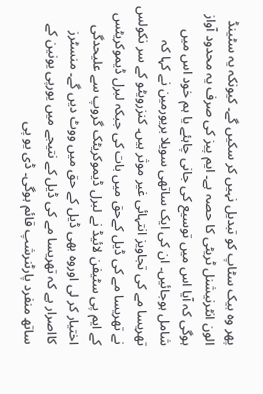پھر وہ بیک سٹاپ کو تبدیل نہیں کر سکیں گے۔ کیونکہ یہ سٹینڈ الون انٹرنیشنل ٹریٹی کا حصہ ہے۔ ایم پیز کی صرف یہ محدود آواز ہوگی کہ آیا اس میں توسیع کی جانی چاہئے یا ہم خود اس میں شامل ہوجائیں۔ ان کی ایک ساتھی سویلا بریورمین نے کہا کہ تھریسا مے کی تجاویز انتہائی غیر موثر ہیں۔ کنزرویٹو کے سر نکولس نے تھریسا مے کی ڈیل کےحق میں بات کی جبکہ لبرل ڈیموکریٹس کے ایم پی سٹیفن لائیڈ نے لبرل ڈیموکریٹک گروپ سے علیحدگی اختیار کر لی اوروہ بھی ڈیل کے حق میں ووٹ دیں گے۔ منسٹرز کااصرار ہے کہ تھریسا مے کی ڈیل کے نتیجے میں یورپی یونین کے ساتھ منفرد پارٹنرشپ قائم ہوگی۔ ڈی یو پی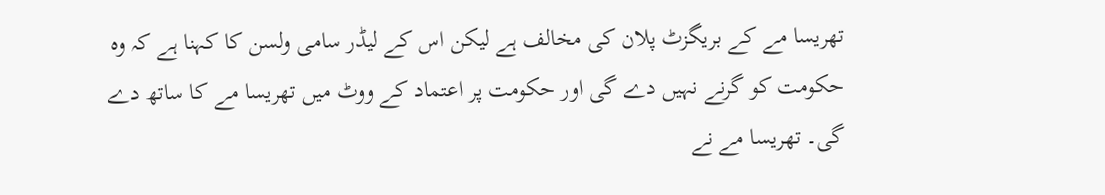تھریسا مے کے بریگزٹ پلان کی مخالف ہے لیکن اس کے لیڈر سامی ولسن کا کہنا ہے کہ وہ حکومت کو گرنے نہیں دے گی اور حکومت پر اعتماد کے ووٹ میں تھریسا مے کا ساتھ دے گی۔ تھریسا مے نے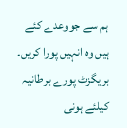ہم سے جووعدے کئے ہیں وہ انہیں پورا کریں۔ بریگزٹ پورے برطانیہ کیلئے ہونی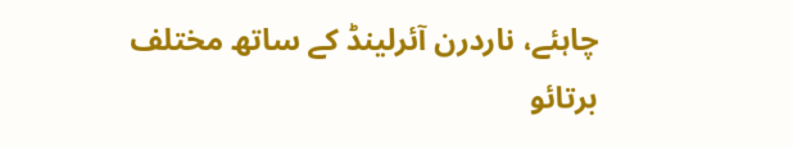چاہئے، ناردرن آئرلینڈ کے ساتھ مختلف برتائو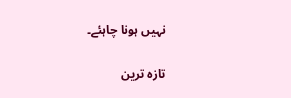نہیں ہونا چاہئے۔

تازہ ترین